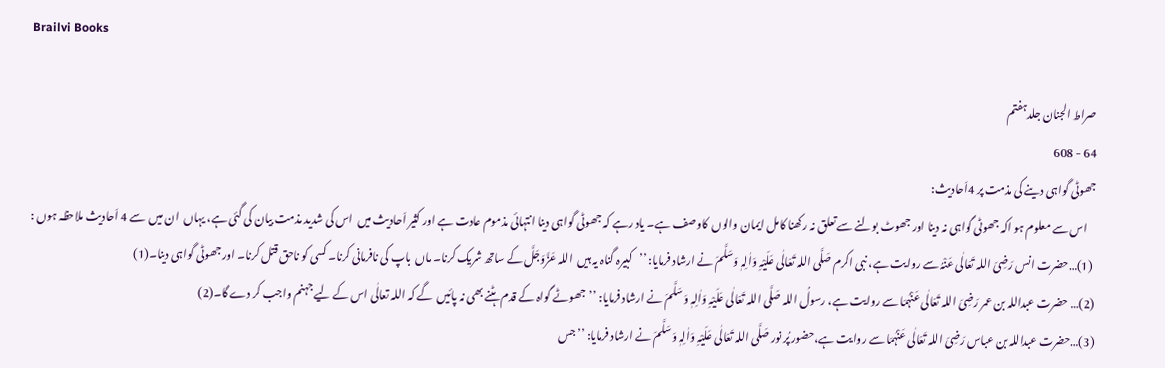Brailvi Books

صراط الجنان جلدہفتم
64 - 608
جھوٹی گواہی دینے کی مذمت پر 4اَحادیث:
    اس سے معلوم ہو اکہ جھوٹی گواہی نہ دینا اور جھوٹ بولنے سے تعلق نہ رکھنا کامل ایمان والوں  کاوصف ہے۔ یاد رہے کہ جھوٹی گواہی دینا انتہائی مذموم عادت ہے اور کثیر اَحادیث میں  اس کی شدید مذمت بیان کی گئی ہے، یہاں  ان میں  سے 4 اَحادیث ملاحظہ ہوں :
 (1)…حضرت انس رَضِیَ اللہ تَعَالٰی عَنْہُ سے روایت ہے، نبی اکرم صَلَّی اللہ تَعَالٰی عَلَیْہِ وَاٰلِہٖ وَسَلَّمَ نے ارشاد فرمایا: ’’کبیرہ گناہ یہ ہیں  اللہ عَزَّوَجَلَّ کے ساتھ شریک کرنا۔ ماں  باپ کی نافرمانی کرنا۔ کسی کو ناحق قتل کرنا۔ اور جھوٹی گواہی دینا۔(1)
(2)… حضرت عبداللہ بن عمر رَضِیَ اللہ تَعَالٰی عَنْہُمَا سے روایت ہے، رسولُ اللہ صَلَّی اللہ تَعَالٰی عَلَیْہِ وَاٰلِہٖ وَسَلَّمَ نے ارشاد فرمایا: ’’جھوٹے گواہ کے قدم ہٹنے بھی نہ پائیں  گے کہ اللہ تعالٰی اس کے لیے جہنم واجب کر دے گا۔(2)
(3)…حضرت عبداللہ بن عباس رَضِیَ اللہ تَعَالٰی عَنْہُمَا سے روایت ہے،حضور پُر نور صَلَّی اللہ تَعَالٰی عَلَیْہِ وَاٰلِہٖ وَسَلَّمَ نے ارشاد فرمایا: ’’جس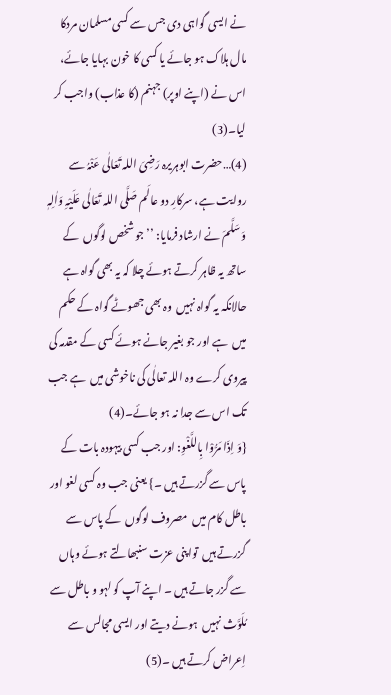نے ایسی گواہی دی جس سے کسی مسلمان مردکا مال ہلاک ہو جائے یا کسی کا خون بہایا جائے، اس نے (اپنے اوپر) جہنم (کا عذاب) واجب کر لیا۔(3)
(4)…حضرت ابوہریرہ رَضِیَ اللہ تَعَالٰی عَنْہُ سے روایت ہے، سرکارِ دو عالَم صَلَّی اللہ تَعَالٰی عَلَیْہِ وَاٰلِہٖ وَسَلَّمَ نے ارشاد فرمایا: ’’جو شخص لوگوں  کے ساتھ یہ ظاہر کرتے ہوئے چلا کہ یہ بھی گواہ ہے حالانکہ یہ گواہ نہیں  وہ بھی جھوٹے گواہ کے حکم میں  ہے اور جو بغیر جانے ہوئے کسی کے مقدمہ کی پیروی کرے وہ اللہ تعالٰی کی ناخوشی میں  ہے جب تک اس سے جدا نہ ہو جائے۔(4)
{وَ اِذَا مَرُّوْا بِاللَّغْوِ: اور جب کسی بیہودہ بات کے پاس سے گزرتے ہیں ۔} یعنی جب وہ کسی لغو اور باطل کام میں  مصروف لوگوں  کے پاس سے گزرتے ہیں  تواپنی عزت سنبھالتے ہوئے وہاں  سے گزر جاتے ہیں ۔ اپنے آپ کو لہو و باطل سے مُلَوَّث نہیں  ہونے دیتے اور ایسی مجالس سے اِعراض کرتے ہیں ۔(5)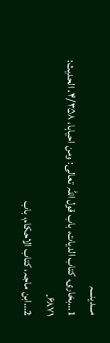مـــدینـــہ
1…بخاری، کتاب الدیات، باب قول اللہ تعالی: ومن احیاہا، ۴/۳۵۸، الحدیث: ۶۸۷۱۔
2…ابن ماجہ، کتاب الاحکام، باب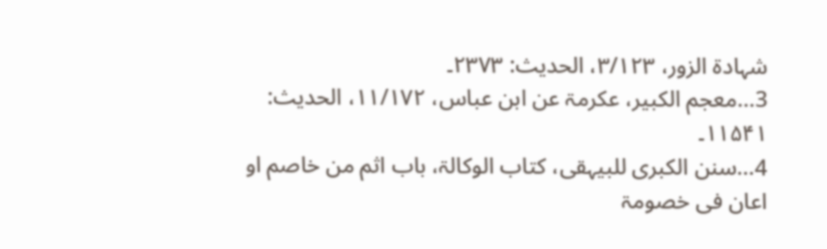شہادۃ الزور، ۳/۱۲۳، الحدیث: ۲۳۷۳۔
3…معجم الکبیر، عکرمۃ عن ابن عباس، ۱۱/۱۷۲، الحدیث: ۱۱۵۴۱۔
4…سنن الکبری للبیہقی، کتاب الوکالۃ، باب اثم من خاصم او اعان فی خصومۃ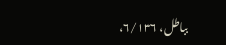بباطل، ۶/۱۳۶،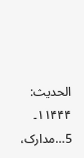الحدیث: ۱۱۴۴۴۔
5…مدارک،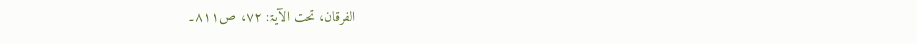الفرقان، تحت الآیۃ: ۷۲، ص۸۱۱۔